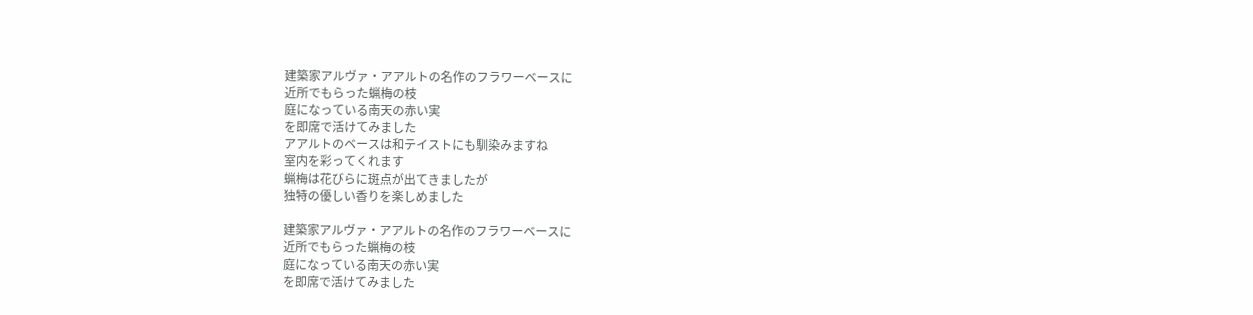建築家アルヴァ・アアルトの名作のフラワーベースに
近所でもらった蝋梅の枝
庭になっている南天の赤い実
を即席で活けてみました
アアルトのベースは和テイストにも馴染みますね
室内を彩ってくれます
蝋梅は花びらに斑点が出てきましたが
独特の優しい香りを楽しめました

建築家アルヴァ・アアルトの名作のフラワーベースに
近所でもらった蝋梅の枝
庭になっている南天の赤い実
を即席で活けてみました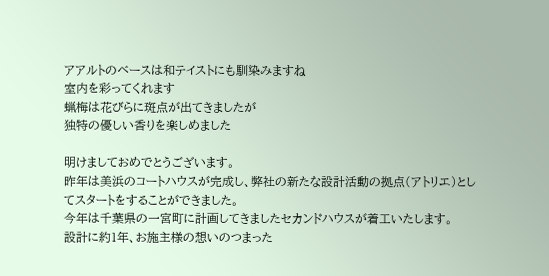アアルトのベースは和テイストにも馴染みますね
室内を彩ってくれます
蝋梅は花びらに斑点が出てきましたが
独特の優しい香りを楽しめました

明けましておめでとうございます。
昨年は美浜のコートハウスが完成し、弊社の新たな設計活動の拠点(アトリエ)としてスタートをすることができました。
今年は千葉県の一宮町に計画してきましたセカンドハウスが着工いたします。
設計に約1年、お施主様の想いのつまった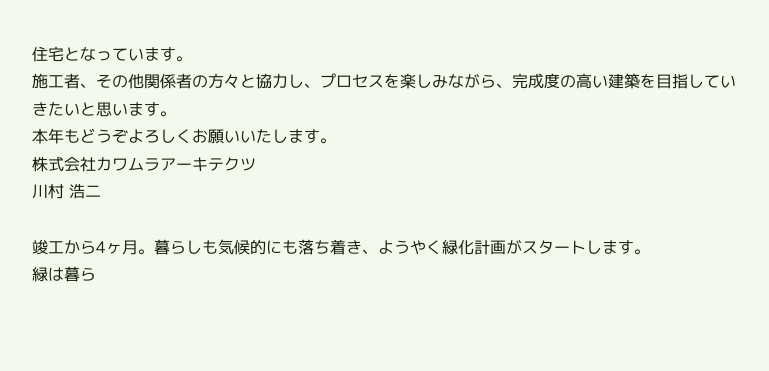住宅となっています。
施工者、その他関係者の方々と協力し、プロセスを楽しみながら、完成度の高い建築を目指していきたいと思います。
本年もどうぞよろしくお願いいたします。
株式会社カワムラアーキテクツ
川村 浩二

竣工から4ヶ月。暮らしも気候的にも落ち着き、ようやく緑化計画がスタートします。
緑は暮ら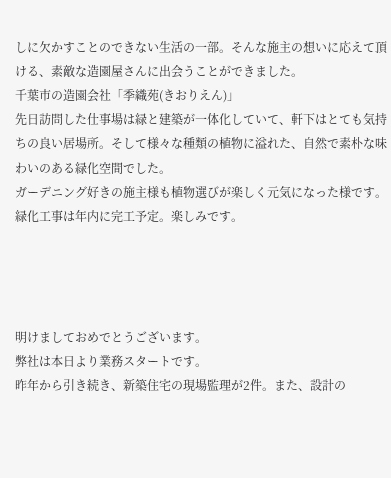しに欠かすことのできない生活の一部。そんな施主の想いに応えて頂ける、素敵な造園屋さんに出会うことができました。
千葉市の造園会社「季織苑(きおりえん)」
先日訪問した仕事場は緑と建築が一体化していて、軒下はとても気持ちの良い居場所。そして様々な種類の植物に溢れた、自然で素朴な味わいのある緑化空間でした。
ガーデニング好きの施主様も植物選びが楽しく元気になった様です。
緑化工事は年内に完工予定。楽しみです。




明けましておめでとうございます。
弊社は本日より業務スタートです。
昨年から引き続き、新築住宅の現場監理が2件。また、設計の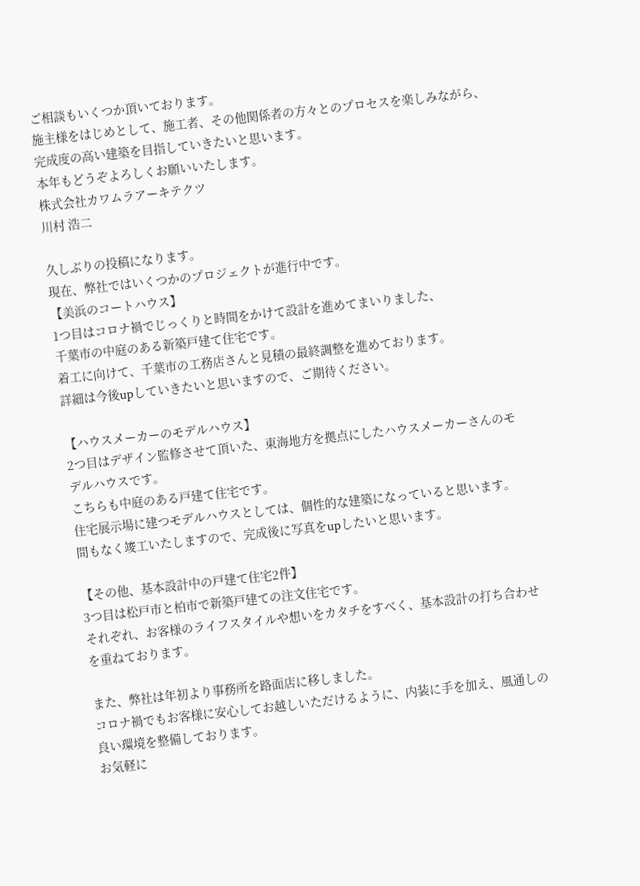ご相談もいくつか頂いております。
施主様をはじめとして、施工者、その他関係者の方々とのプロセスを楽しみながら、完成度の高い建築を目指していきたいと思います。
本年もどうぞよろしくお願いいたします。
株式会社カワムラアーキテクツ
川村 浩二

久しぶりの投稿になります。
現在、弊社ではいくつかのプロジェクトが進行中です。
【美浜のコートハウス】
1つ目はコロナ禍でじっくりと時間をかけて設計を進めてまいりました、
千葉市の中庭のある新築戸建て住宅です。
着工に向けて、千葉市の工務店さんと見積の最終調整を進めております。
詳細は今後upしていきたいと思いますので、ご期待ください。

【ハウスメーカーのモデルハウス】
2つ目はデザイン監修させて頂いた、東海地方を拠点にしたハウスメーカーさんのモデルハウスです。
こちらも中庭のある戸建て住宅です。
住宅展示場に建つモデルハウスとしては、個性的な建築になっていると思います。
間もなく竣工いたしますので、完成後に写真をupしたいと思います。

【その他、基本設計中の戸建て住宅2件】
3つ目は松戸市と柏市で新築戸建ての注文住宅です。
それぞれ、お客様のライフスタイルや想いをカタチをすべく、基本設計の打ち合わせを重ねております。

また、弊社は年初より事務所を路面店に移しました。
コロナ禍でもお客様に安心してお越しいただけるように、内装に手を加え、風通しの良い環境を整備しております。
お気軽に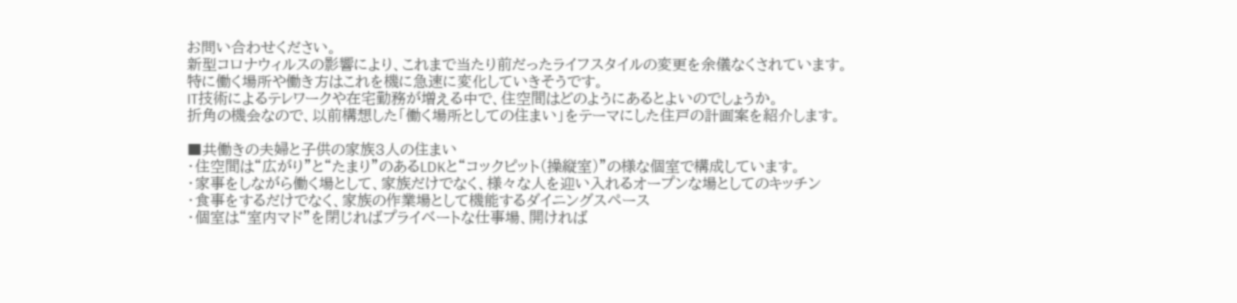お問い合わせください。
新型コロナウィルスの影響により、これまで当たり前だったライフスタイルの変更を余儀なくされています。
特に働く場所や働き方はこれを機に急速に変化していきそうです。
IT技術によるテレワークや在宅勤務が増える中で、住空間はどのようにあるとよいのでしょうか。
折角の機会なので、以前構想した「働く場所としての住まい」をテーマにした住戸の計画案を紹介します。

■共働きの夫婦と子供の家族3人の住まい
・住空間は“広がり”と“たまり”のあるLDKと“コックピット(操縦室)”の様な個室で構成しています。
・家事をしながら働く場として、家族だけでなく、様々な人を迎い入れるオープンな場としてのキッチン
・食事をするだけでなく、家族の作業場として機能するダイニングスペース
・個室は“室内マド”を閉じればプライベートな仕事場、開ければ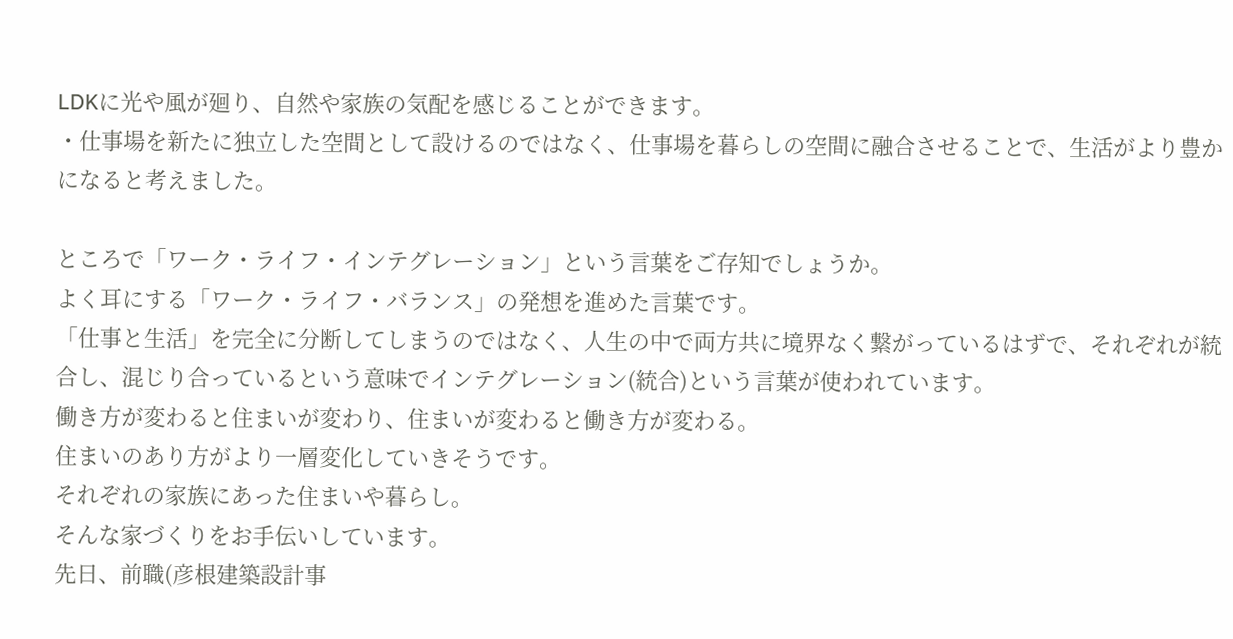LDKに光や風が廻り、自然や家族の気配を感じることができます。
・仕事場を新たに独立した空間として設けるのではなく、仕事場を暮らしの空間に融合させることで、生活がより豊かになると考えました。

ところで「ワーク・ライフ・インテグレーション」という言葉をご存知でしょうか。
よく耳にする「ワーク・ライフ・バランス」の発想を進めた言葉です。
「仕事と生活」を完全に分断してしまうのではなく、人生の中で両方共に境界なく繋がっているはずで、それぞれが統合し、混じり合っているという意味でインテグレーション(統合)という言葉が使われています。
働き方が変わると住まいが変わり、住まいが変わると働き方が変わる。
住まいのあり方がより一層変化していきそうです。
それぞれの家族にあった住まいや暮らし。
そんな家づくりをお手伝いしています。
先日、前職(彦根建築設計事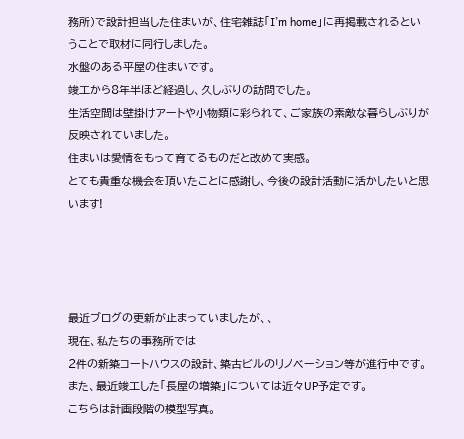務所)で設計担当した住まいが、住宅雑誌「I’m home」に再掲載されるということで取材に同行しました。
水盤のある平屋の住まいです。
竣工から8年半ほど経過し、久しぶりの訪問でした。
生活空間は壁掛けアートや小物類に彩られて、ご家族の素敵な暮らしぶりが反映されていました。
住まいは愛情をもって育てるものだと改めて実感。
とても貴重な機会を頂いたことに感謝し、今後の設計活動に活かしたいと思います!




最近ブログの更新が止まっていましたが、、
現在、私たちの事務所では
2件の新築コートハウスの設計、築古ビルのリノベーション等が進行中です。
また、最近竣工した「長屋の増築」については近々UP予定です。
こちらは計画段階の模型写真。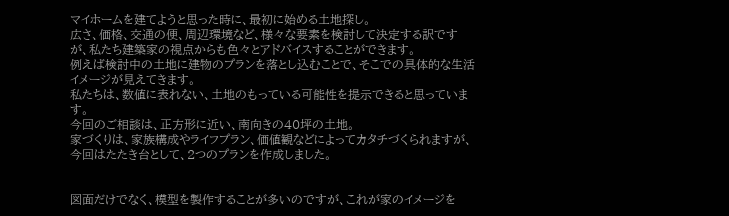マイホームを建てようと思った時に、最初に始める土地探し。
広さ、価格、交通の便、周辺環境など、様々な要素を検討して決定する訳ですが、私たち建築家の視点からも色々とアドバイスすることができます。
例えば検討中の土地に建物のプランを落とし込むことで、そこでの具体的な生活イメージが見えてきます。
私たちは、数値に表れない、土地のもっている可能性を提示できると思っています。
今回のご相談は、正方形に近い、南向きの40坪の土地。
家づくりは、家族構成やライフプラン、価値観などによってカタチづくられますが、今回はたたき台として、2つのプランを作成しました。


図面だけでなく、模型を製作することが多いのですが、これが家のイメージを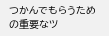つかんでもらうための重要なツ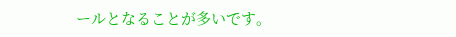ールとなることが多いです。